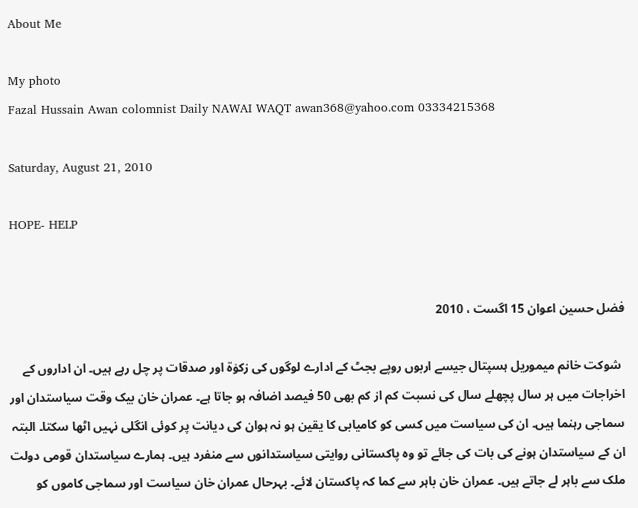About Me

My photo
Fazal Hussain Awan colomnist Daily NAWAI WAQT awan368@yahoo.com 03334215368

Saturday, August 21, 2010

HOPE- HELP


فضل حسین اعوان 15 اگست ، 2010

 شوکت خانم میموریل ہسپتال جیسے اربوں روپے بجٹ کے ادارے لوگوں کی زکوٰة اور صدقات پر چل رہے ہیں۔ ان اداروں کے اخراجات میں ہر سال پچھلے سال کی نسبت کم از کم بھی 50 فیصد اضافہ ہو جاتا ہے۔ عمران خان بیک وقت سیاستدان اور سماجی رہنما ہیں۔ ان کی سیاست میں کسی کو کامیابی کا یقین ہو نہ ہوان کی دیانت پر کوئی انگلی نہیں اٹھا سکتا۔ البتہ ان کے سیاستدان ہونے کی بات کی جائے تو وہ پاکستانی روایتی سیاستدانوں سے منفرد ہیں۔ ہمارے سیاستدان قومی دولت ملک سے باہر لے جاتے ہیں۔ عمران خان باہر سے کما کہ پاکستان لائے۔ بہرحال عمران خان سیاست اور سماجی کاموں کو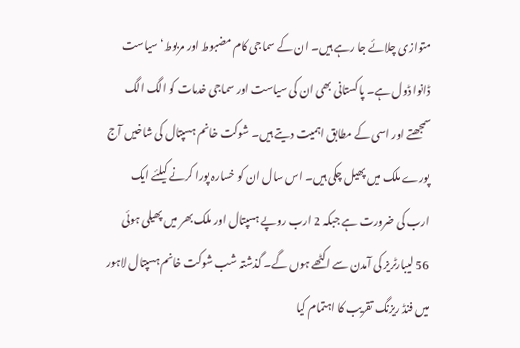متوازی چلائے جا رہے ہیں۔ ان کے سماجی کام مضبوط اور مربوط‘ سیاست ڈانوا ڈول ہے۔ پاکستانی بھی ان کی سیاست اور سماجی خدمات کو الگ الگ سمجھتے اور اسی کے مطابق اہمیت دیتے ہیں۔ شوکت خانم ہسپتال کی شاخیں آج پورے ملک میں پھیل چکی ہیں۔ اس سال ان کو خسارہ پورا کرنے کیلئے ایک ارب کی ضرورت ہے جبکہ 2 ارب روپے ہسپتال اور ملک بھر میں پھیلی ہوئی 56 لیبارٹریز کی آمدن سے اکٹھے ہوں گے۔ گذشتہ شب شوکت خانم ہسپتال لاہور میں فنڈ ریزنگ تقریب کا اہتمام کیا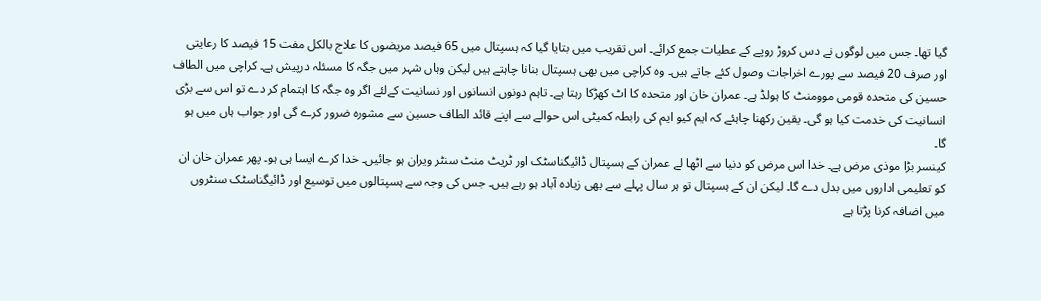گیا تھا۔ جس میں لوگوں نے دس کروڑ روپے کے عطیات جمع کرائے۔ اس تقریب میں بتایا گیا کہ ہسپتال میں 65 فیصد مریضوں کا علاج بالکل مفت 15 فیصد کا رعایتی اور صرف 20 فیصد سے پورے اخراجات وصول کئے جاتے ہیں۔ وہ کراچی میں بھی ہسپتال بنانا چاہتے ہیں لیکن وہاں شہر میں جگہ کا مسئلہ درپیش ہے۔ کراچی میں الطاف حسین کی متحدہ قومی موومنٹ کا ہولڈ ہے۔ عمران خان اور متحدہ کا اٹ کھڑکا رہتا ہے۔ تاہم دونوں انسانوں اور نسانیت کےلئے اگر وہ جگہ کا اہتمام کر دے تو اس سے بڑی انسانیت کی خدمت کیا ہو گی۔ یقین رکھنا چاہئے کہ ایم کیو ایم کی رابطہ کمیٹی اس حوالے سے اپنے قائد الطاف حسین سے مشورہ ضرور کرے گی اور جواب ہاں میں ہو گا۔
کینسر بڑا موذی مرض ہے۔ خدا اس مرض کو دنیا سے اٹھا لے عمران کے ہسپتال ڈائیگناسٹک اور ٹریٹ منٹ سنٹر ویران ہو جائیں۔ خدا کرے ایسا ہی ہو۔ پھر عمران خان ان کو تعلیمی اداروں میں بدل دے گا۔ لیکن ان کے ہسپتال تو ہر سال پہلے سے بھی زیادہ آباد ہو رہے ہیں۔ جس کی وجہ سے ہسپتالوں میں توسیع اور ڈائیگناسٹک سنٹروں میں اضافہ کرنا پڑتا ہے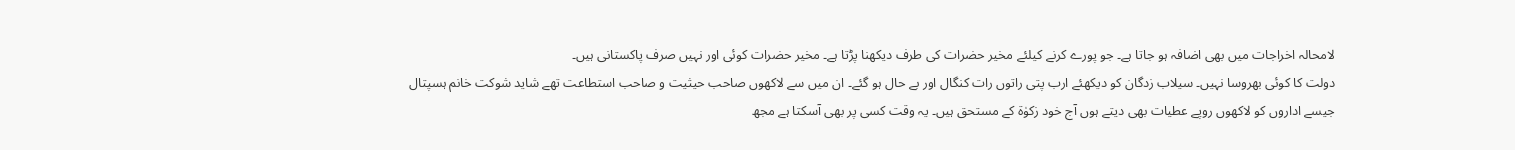لامحالہ اخراجات میں بھی اضافہ ہو جاتا ہے۔ جو پورے کرنے کیلئے مخیر حضرات کی طرف دیکھنا پڑتا ہے۔ مخیر حضرات کوئی اور نہیں صرف پاکستانی ہیں۔
دولت کا کوئی بھروسا نہیں۔ سیلاب زدگان کو دیکھئے ارب پتی راتوں رات کنگال اور بے حال ہو گئے۔ ان میں سے لاکھوں صاحب حیثیت و صاحب استطاعت تھے شاید شوکت خانم ہسپتال جیسے اداروں کو لاکھوں روپے عطیات بھی دیتے ہوں آج خود زکوٰة کے مستحق ہیں۔ یہ وقت کسی پر بھی آسکتا ہے مجھ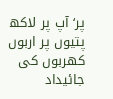پر‘ آپ پر لاکھ پتیوں پر اربوں کھربوں کی جائیداد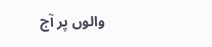والوں پر آج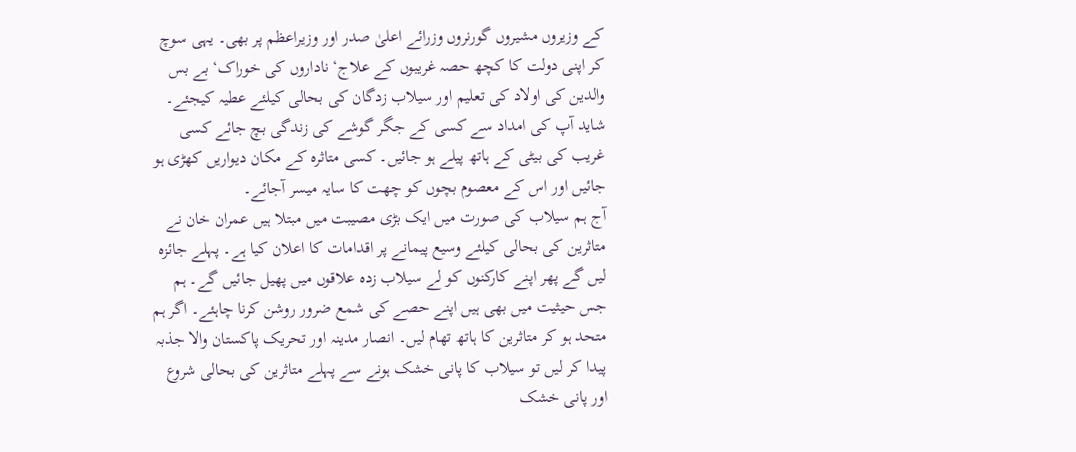کے وزیروں مشیروں گورنروں وزرائے اعلیٰ صدر اور وزیراعظم پر بھی۔ یہی سوچ کر اپنی دولت کا کچھ حصہ غریبوں کے علاج‘ ناداروں کی خوراک‘ بے بس والدین کی اولاد کی تعلیم اور سیلاب زدگان کی بحالی کیلئے عطیہ کیجئے۔ شاید آپ کی امداد سے کسی کے جگر گوشے کی زندگی بچ جائے کسی غریب کی بیٹی کے ہاتھ پیلے ہو جائیں۔ کسی متاثرہ کے مکان دیواریں کھڑی ہو جائیں اور اس کے معصوم بچوں کو چھت کا سایہ میسر آجائے۔
آج ہم سیلاب کی صورت میں ایک بڑی مصیبت میں مبتلا ہیں عمران خان نے متاثرین کی بحالی کیلئے وسیع پیمانے پر اقدامات کا اعلان کیا ہے۔ پہلے جائزہ لیں گے پھر اپنے کارکنوں کو لے سیلاب زدہ علاقوں میں پھیل جائیں گے۔ ہم جس حیثیت میں بھی ہیں اپنے حصے کی شمع ضرور روشن کرنا چاہئے۔ اگر ہم متحد ہو کر متاثرین کا ہاتھ تھام لیں۔ انصار مدینہ اور تحریک پاکستان والا جذبہ پیدا کر لیں تو سیلاب کا پانی خشک ہونے سے پہلے متاثرین کی بحالی شروع اور پانی خشک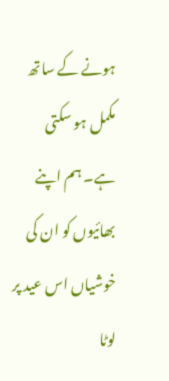ہونے کے ساتھ مکمل ہو سکتی ہے۔ ہم اپنے بھائیوں کو ان کی خوشیاں اس عید پر لوٹا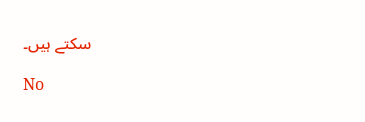سکتے ہیں۔

No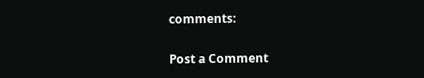comments:

Post a Comment